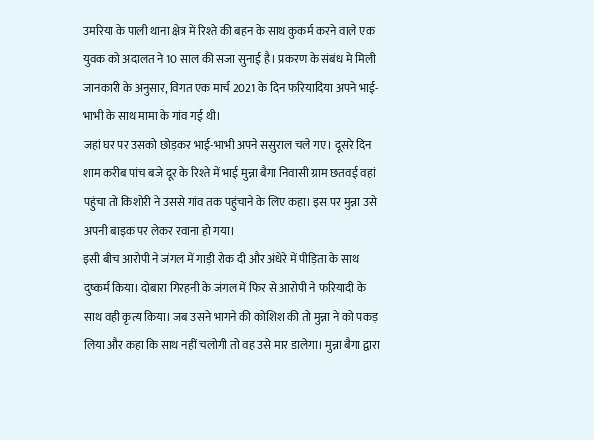उमरिया के पाली थाना क्षेत्र में रिश्ते की बहन के साथ कुकर्म करने वाले एक युवक को अदालत ने 10 साल की सजा सुनाई है। प्रकरण के संबंध मे मिली जानकारी के अनुसार, विगत एक मार्च 2021 के दिन फरियादिया अपने भाई-भाभी के साथ मामा के गांव गई थी।
जहां घर पर उसको छोड़कर भाई-भाभी अपने ससुराल चले गए। दूसरे दिन शाम करीब पांच बजे दूर के रिश्ते में भाई मुन्ना बैगा निवासी ग्राम छतवई वहां पहुंचा तो किशोरी ने उससे गांव तक पहुंचाने के लिए कहा। इस पर मुन्ना उसे अपनी बाइक पर लेकर रवाना हो गया।
इसी बीच आरोपी ने जंगल में गाड़ी रोक दी और अंधेरे में पीड़िता के साथ दुष्कर्म किया। दोबारा गिरहनी के जंगल में फिर से आरोपी ने फरियादी के साथ वही कृत्य किया। जब उसने भागने की कोशिश की तो मुन्ना ने को पकड़ लिया और कहा कि साथ नहीं चलोगी तो वह उसे मार डालेगा। मुन्ना बैगा द्वारा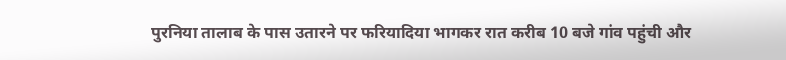पुरनिया तालाब के पास उतारने पर फरियादिया भागकर रात करीब 10 बजे गांव पहुंची और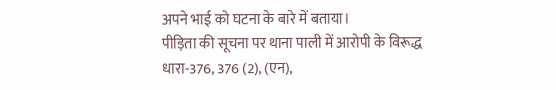अपने भाई को घटना के बारे में बताया।
पीड़िता की सूचना पर थाना पाली में आरोपी के विरूद्ध धारा-376, 376 (2), (एन),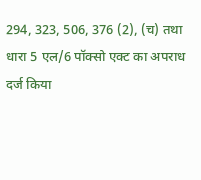294, 323, 506, 376 (2), (च) तथा धारा 5 एल/6 पॉक्सो एक्ट का अपराध दर्ज किया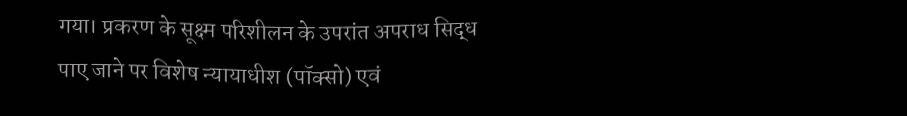गया। प्रकरण के सूक्ष्म परिशीलन के उपरांत अपराध सिद्ध पाए जाने पर विशेष न्यायाधीश (पॉक्सो) एवं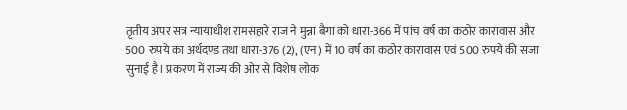तृतीय अपर सत्र न्यायाधीश रामसहारे राज ने मुन्ना बैगा को धारा-366 में पांच वर्ष का कठोर कारावास और 500 रुपये का अर्थदण्ड तथा धारा-376 (2), (एन) में 10 वर्ष का कठोर कारावास एवं 500 रुपये की सजा सुनाई है। प्रकरण में राज्य की ओर से विशेष लोक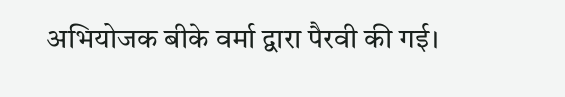अभियोजक बीके वर्मा द्वारा पैरवी की गई।